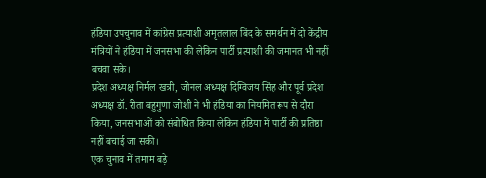हंडिया उपचुनाव में कांग्रेस प्रत्याशी अमृतलाल बिंद के समर्थन में दो केंद्रीय मंत्रियों ने हंडिया में जनसभा की लेकिन पार्टी प्रत्याशी की जमानत भी नहीं बचवा सके।
प्रदेश अध्यक्ष निर्मल खत्री, जोनल अध्यक्ष दिग्विजय सिंह और पूर्व प्रदेश अध्यक्ष डॉ. रीता बहुगुणा जोशी ने भी हंडिया का नियमित रूप से दौरा किया, जनसभाओं को संबोधित किया लेकिन हंडिया में पार्टी की प्रतिष्ठा नहीं बचाई जा सकी।
एक चुनाव में तमाम बड़े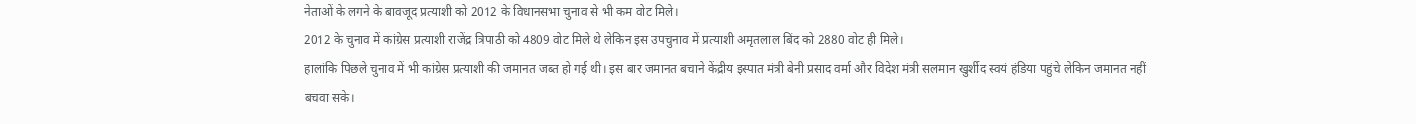नेताओं के लगने के बावजूद प्रत्याशी को 2012 के विधानसभा चुनाव से भी कम वोट मिले।
2012 के चुनाव में कांग्रेस प्रत्याशी राजेंद्र त्रिपाठी को 4809 वोट मिले थे लेकिन इस उपचुनाव में प्रत्याशी अमृतलाल बिंद को 2880 वोट ही मिले।
हालांकि पिछले चुनाव में भी कांग्रेस प्रत्याशी की जमानत जब्त हो गई थी। इस बार जमानत बचाने केंद्रीय इस्पात मंत्री बेनी प्रसाद वर्मा और विदेश मंत्री सलमान खुर्शीद स्वयं हंडिया पहुंचे लेकिन जमानत नहीं बचवा सके।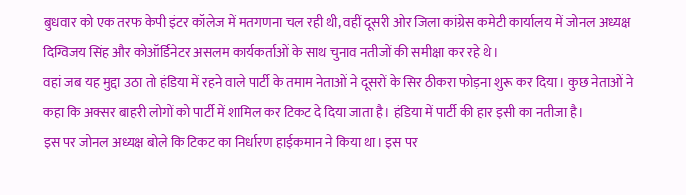बुधवार को एक तरफ केपी इंटर कॉलेज में मतगणना चल रही थी, वहीं दूसरी ओर जिला कांग्रेस कमेटी कार्यालय में जोनल अध्यक्ष दिग्विजय सिंह और कोऑर्डिनेटर असलम कार्यकर्ताओं के साथ चुनाव नतीजों की समीक्षा कर रहे थे।
वहां जब यह मुद्दा उठा तो हंडिया में रहने वाले पार्टी के तमाम नेताओं ने दूसरों के सिर ठीकरा फोड़ना शुरू कर दिया। कुछ नेताओं ने कहा कि अक्सर बाहरी लोगों को पार्टी में शामिल कर टिकट दे दिया जाता है। हंडिया में पार्टी की हार इसी का नतीजा है।
इस पर जोनल अध्यक्ष बोले कि टिकट का निर्धारण हाईकमान ने किया था। इस पर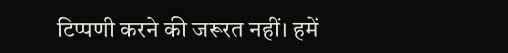टिप्पणी करने की जरूरत नहीं। हमें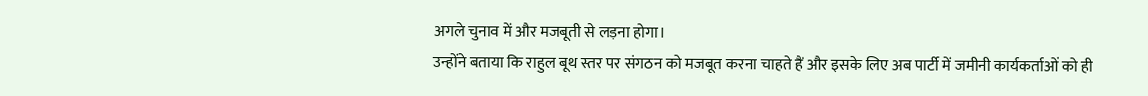अगले चुनाव में और मजबूती से लड़ना होगा।
उन्होंने बताया कि राहुल बूथ स्तर पर संगठन को मजबूत करना चाहते हैं और इसके लिए अब पार्टी में जमीनी कार्यकर्ताओं को ही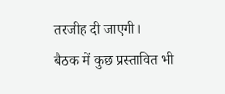तरजीह दी जाएगी।
बैठक में कुछ प्रस्तावित भी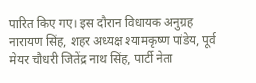पारित किए गए। इस दौरान विधायक अनुग्रह नारायण सिंह, शहर अध्यक्ष श्यामकृष्ण पांडेय, पूर्व मेयर चौधरी जितेंद्र नाथ सिंह, पार्टी नेता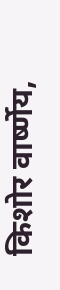किशोर वार्ष्णेय,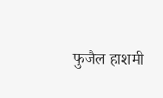फुजैल हाशमी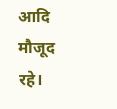आदि मौजूद रहे।